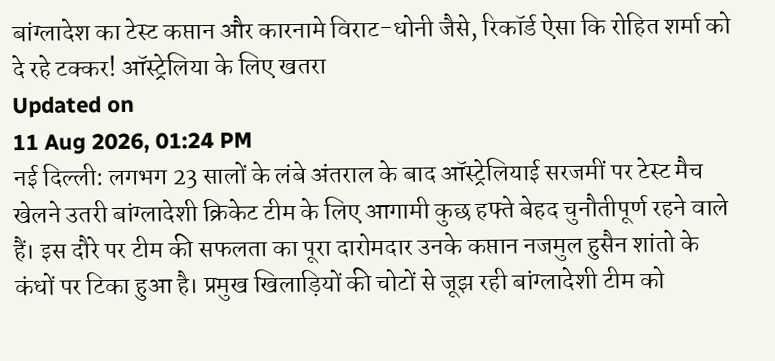बांग्लादेश का टेस्ट कप्तान और कारनामे विराट-धोनी जैसे, रिकॉर्ड ऐसा कि रोहित शर्मा को दे रहे टक्कर! ऑस्ट्रेलिया के लिए खतरा
Updated on
11 Aug 2026, 01:24 PM
नई दिल्ली: लगभग 23 सालों के लंबे अंतराल के बाद ऑस्ट्रेलियाई सरजमीं पर टेस्ट मैच खेलने उतरी बांग्लादेशी क्रिकेट टीम के लिए आगामी कुछ हफ्ते बेहद चुनौतीपूर्ण रहने वाले हैं। इस दौरे पर टीम की सफलता का पूरा दारोमदार उनके कप्तान नजमुल हुसैन शांतो के कंधों पर टिका हुआ है। प्रमुख खिलाड़ियों की चोटों से जूझ रही बांग्लादेशी टीम को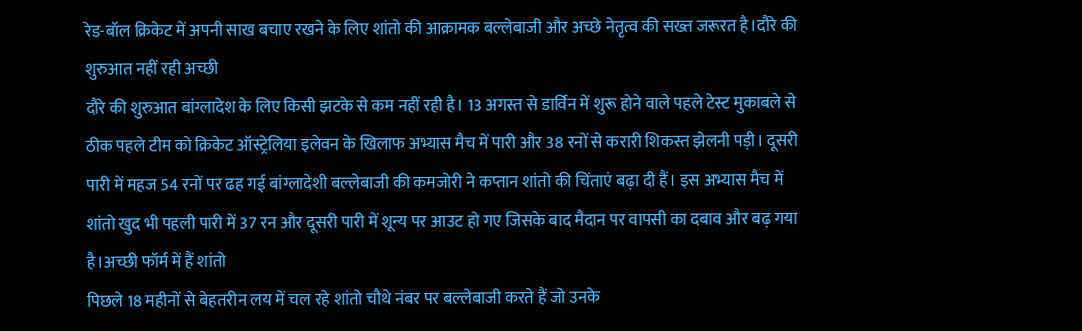रेड-बॉल क्रिकेट में अपनी साख बचाए रखने के लिए शांतो की आक्रामक बल्लेबाजी और अच्छे नेतृत्व की सख्त जरूरत है।दौरे की शुरुआत नहीं रही अच्छी
दौरे की शुरुआत बांग्लादेश के लिए किसी झटके से कम नहीं रही है। 13 अगस्त से डार्विन में शुरू होने वाले पहले टेस्ट मुकाबले से ठीक पहले टीम को क्रिकेट ऑस्ट्रेलिया इलेवन के खिलाफ अभ्यास मैच में पारी और 38 रनों से करारी शिकस्त झेलनी पड़ी। दूसरी पारी में महज 54 रनों पर ढह गई बांग्लादेशी बल्लेबाजी की कमजोरी ने कप्तान शांतो की चिंताएं बढ़ा दी हैं। इस अभ्यास मैच में शांतो खुद भी पहली पारी में 37 रन और दूसरी पारी में शून्य पर आउट हो गए जिसके बाद मैदान पर वापसी का दबाव और बढ़ गया है।अच्छी फॉर्म में हैं शांतो
पिछले 18 महीनों से बेहतरीन लय में चल रहे शांतो चौथे नंबर पर बल्लेबाजी करते हैं जो उनके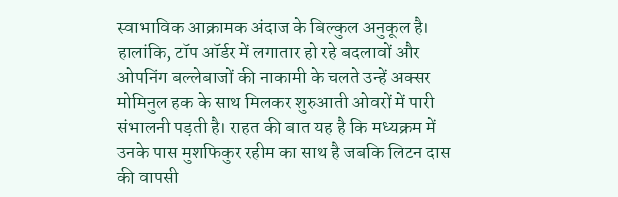स्वाभाविक आक्रामक अंदाज के बिल्कुल अनुकूल है। हालांकि, टॉप ऑर्डर में लगातार हो रहे बदलावों और ओपनिंग बल्लेबाजों की नाकामी के चलते उन्हें अक्सर मोमिनुल हक के साथ मिलकर शुरुआती ओवरों में पारी संभालनी पड़ती है। राहत की बात यह है कि मध्यक्रम में उनके पास मुशफिकुर रहीम का साथ है जबकि लिटन दास की वापसी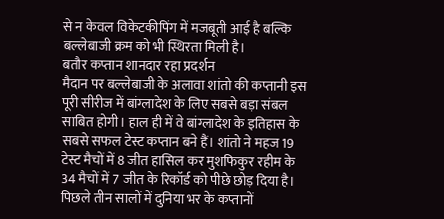से न केवल विकेटकीपिंग में मजबूती आई है बल्कि बल्लेबाजी क्रम को भी स्थिरता मिली है।
बतौर कप्तान शानदार रहा प्रदर्शन
मैदान पर बल्लेबाजी के अलावा शांतो की कप्तानी इस पूरी सीरीज में बांग्लादेश के लिए सबसे बड़ा संबल साबित होगी। हाल ही में वे बांग्लादेश के इतिहास के सबसे सफल टेस्ट कप्तान बने हैं। शांतो ने महज 19 टेस्ट मैचों में 8 जीत हासिल कर मुशफिकुर रहीम के 34 मैचों में 7 जीत के रिकॉर्ड को पीछे छोड़ दिया है। पिछले तीन सालों में दुनिया भर के कप्तानों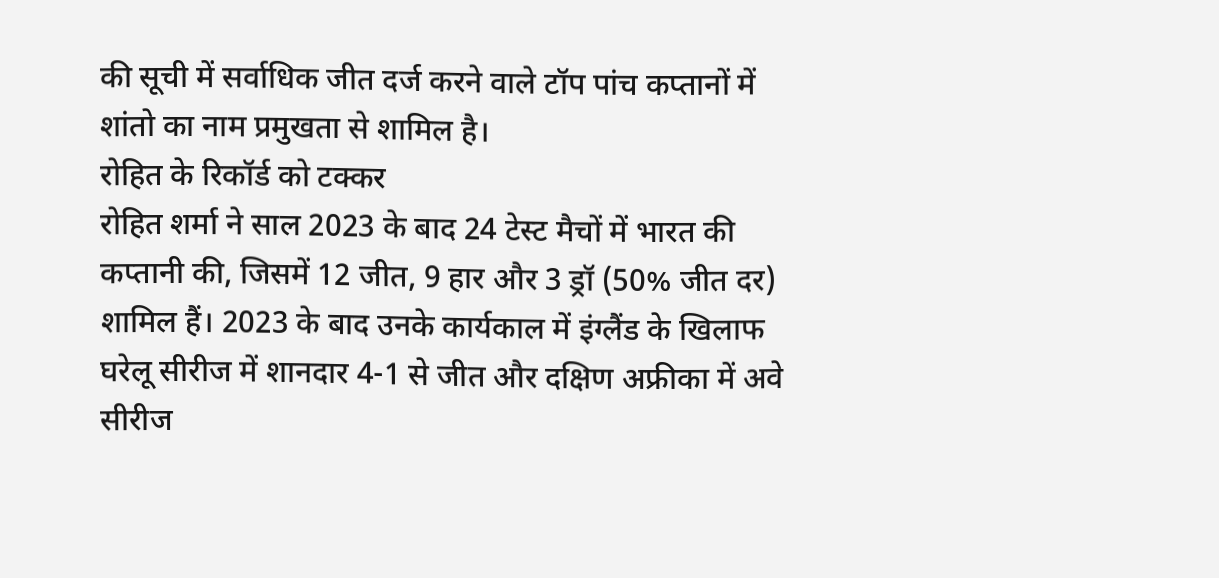की सूची में सर्वाधिक जीत दर्ज करने वाले टॉप पांच कप्तानों में शांतो का नाम प्रमुखता से शामिल है।
रोहित के रिकॉर्ड को टक्कर
रोहित शर्मा ने साल 2023 के बाद 24 टेस्ट मैचों में भारत की कप्तानी की, जिसमें 12 जीत, 9 हार और 3 ड्रॉ (50% जीत दर) शामिल हैं। 2023 के बाद उनके कार्यकाल में इंग्लैंड के खिलाफ घरेलू सीरीज में शानदार 4-1 से जीत और दक्षिण अफ्रीका में अवे सीरीज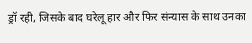ड्रॉ रही, जिसके बाद घरेलू हार और फिर संन्यास के साथ उनका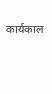कार्यकाल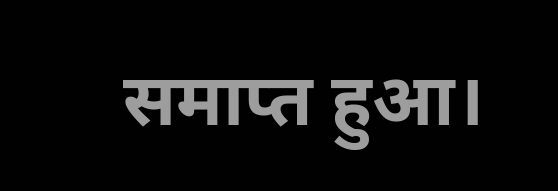समाप्त हुआ।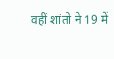वहीं शांतो ने 19 में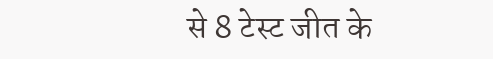से 8 टेस्ट जीत के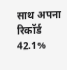साथ अपना रिकॉर्ड 42.1%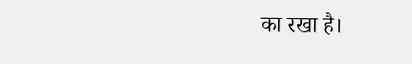का रखा है।